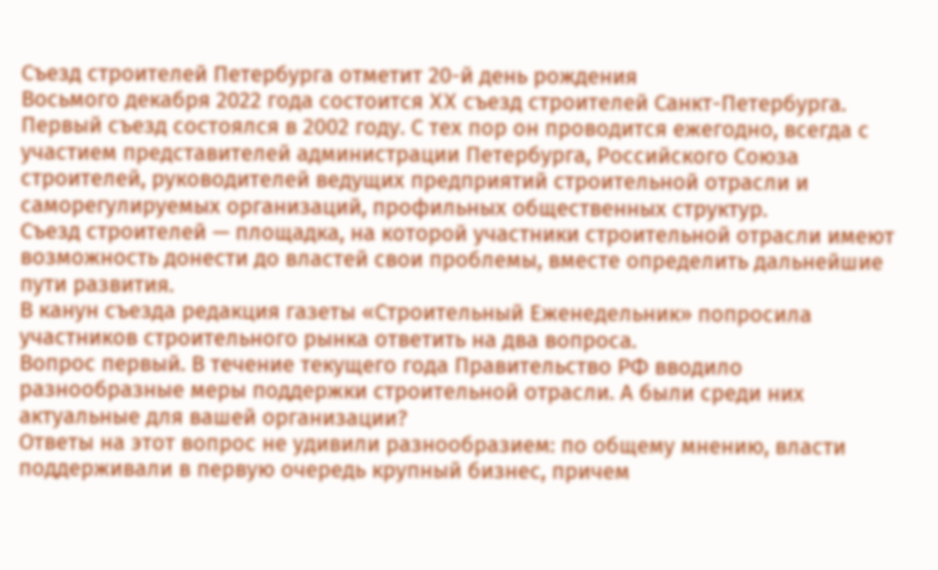Съезд строителей Петербурга отметит 20-й день рождения
Восьмого декабря 2022 года состоится XX съезд строителей Санкт-Петербурга. Первый съезд состоялся в 2002 году. С тех пор он проводится ежегодно, всегда с участием представителей администрации Петербурга, Российского Союза строителей, руководителей ведущих предприятий строительной отрасли и саморегулируемых организаций, профильных общественных структур.
Съезд строителей — площадка, на которой участники строительной отрасли имеют возможность донести до властей свои проблемы, вместе определить дальнейшие пути развития.
В канун съезда редакция газеты «Строительный Еженедельник» попросила участников строительного рынка ответить на два вопроса.
Вопрос первый. В течение текущего года Правительство РФ вводило разнообразные меры поддержки строительной отрасли. А были среди них актуальные для вашей организации?
Ответы на этот вопрос не удивили разнообразием: по общему мнению, власти поддерживали в первую очередь крупный бизнес, причем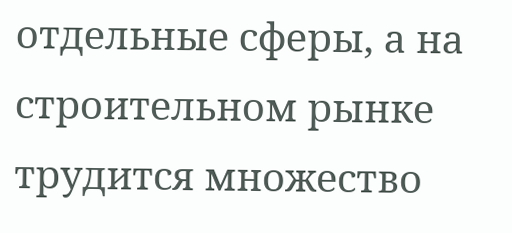отдельные сферы, а на строительном рынке трудится множество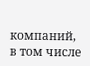компаний, в том числе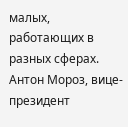малых, работающих в разных сферах.
Антон Мороз, вице-президент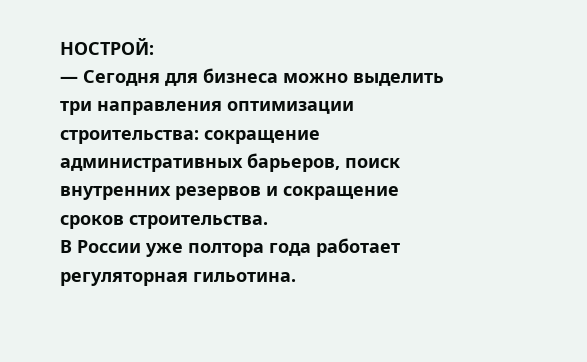НОСТРОЙ:
— Сегодня для бизнеса можно выделить три направления оптимизации строительства: сокращение административных барьеров, поиск внутренних резервов и сокращение сроков строительства.
В России уже полтора года работает регуляторная гильотина.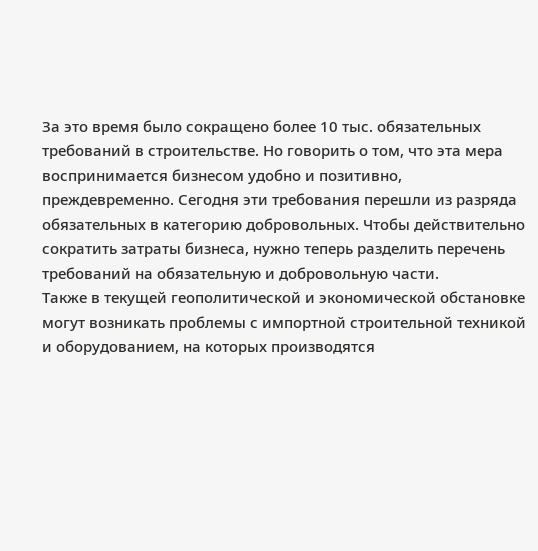За это время было сокращено более 10 тыс. обязательных требований в строительстве. Но говорить о том, что эта мера воспринимается бизнесом удобно и позитивно, преждевременно. Сегодня эти требования перешли из разряда обязательных в категорию добровольных. Чтобы действительно сократить затраты бизнеса, нужно теперь разделить перечень требований на обязательную и добровольную части.
Также в текущей геополитической и экономической обстановке могут возникать проблемы с импортной строительной техникой и оборудованием, на которых производятся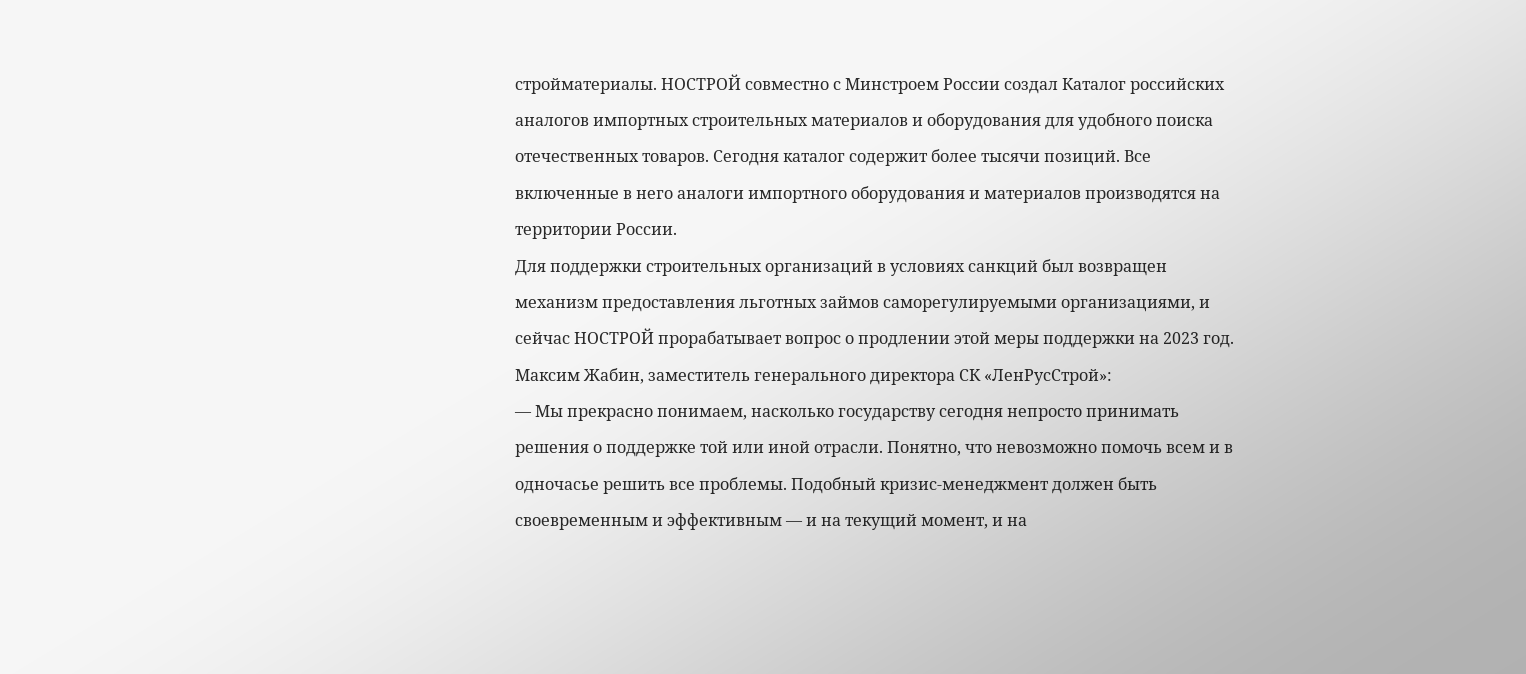стройматериалы. НОСТРОЙ совместно с Минстроем России создал Каталог российских аналогов импортных строительных материалов и оборудования для удобного поиска отечественных товаров. Сегодня каталог содержит более тысячи позиций. Все включенные в него аналоги импортного оборудования и материалов производятся на территории России.
Для поддержки строительных организаций в условиях санкций был возвращен механизм предоставления льготных займов саморегулируемыми организациями, и сейчас НОСТРОЙ прорабатывает вопрос о продлении этой меры поддержки на 2023 год.
Максим Жабин, заместитель генерального директора СК «ЛенРусСтрой»:
— Мы прекрасно понимаем, насколько государству сегодня непросто принимать решения о поддержке той или иной отрасли. Понятно, что невозможно помочь всем и в одночасье решить все проблемы. Подобный кризис-менеджмент должен быть своевременным и эффективным — и на текущий момент, и на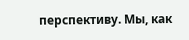перспективу. Мы, как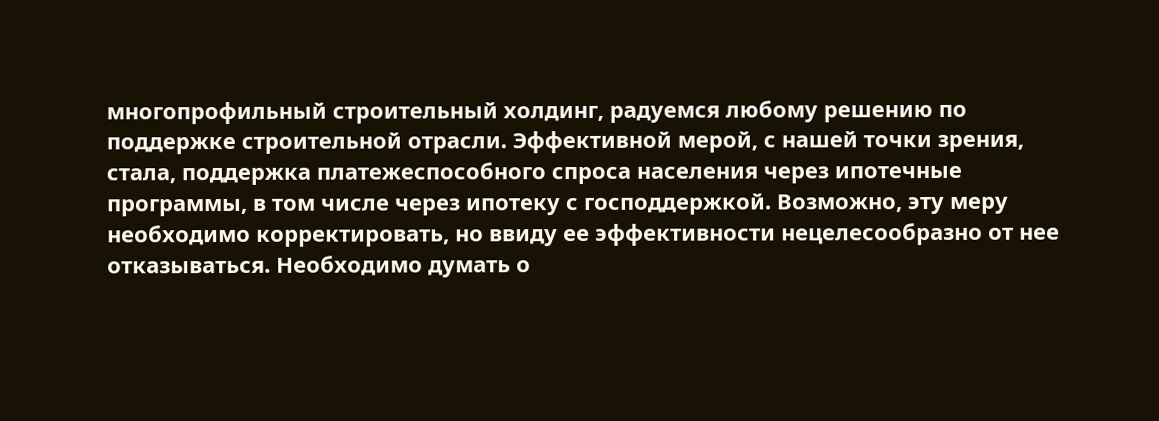многопрофильный строительный холдинг, радуемся любому решению по поддержке строительной отрасли. Эффективной мерой, с нашей точки зрения, стала, поддержка платежеспособного спроса населения через ипотечные программы, в том числе через ипотеку с господдержкой. Возможно, эту меру необходимо корректировать, но ввиду ее эффективности нецелесообразно от нее отказываться. Необходимо думать о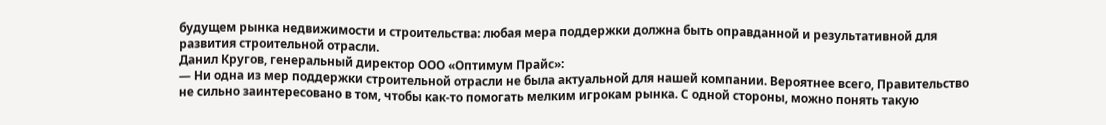будущем рынка недвижимости и строительства: любая мера поддержки должна быть оправданной и результативной для развития строительной отрасли.
Данил Кругов, генеральный директор ООО «Оптимум Прайс»:
— Ни одна из мер поддержки строительной отрасли не была актуальной для нашей компании. Вероятнее всего, Правительство не сильно заинтересовано в том, чтобы как-то помогать мелким игрокам рынка. С одной стороны, можно понять такую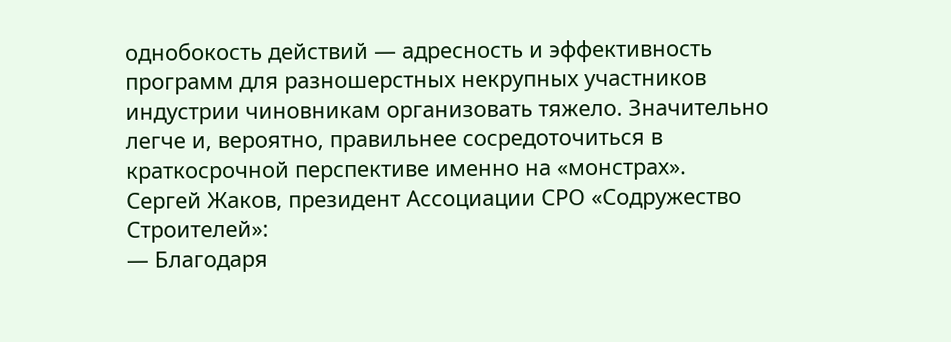однобокость действий — адресность и эффективность программ для разношерстных некрупных участников индустрии чиновникам организовать тяжело. Значительно легче и, вероятно, правильнее сосредоточиться в краткосрочной перспективе именно на «монстрах».
Сергей Жаков, президент Ассоциации СРО «Содружество Строителей»:
— Благодаря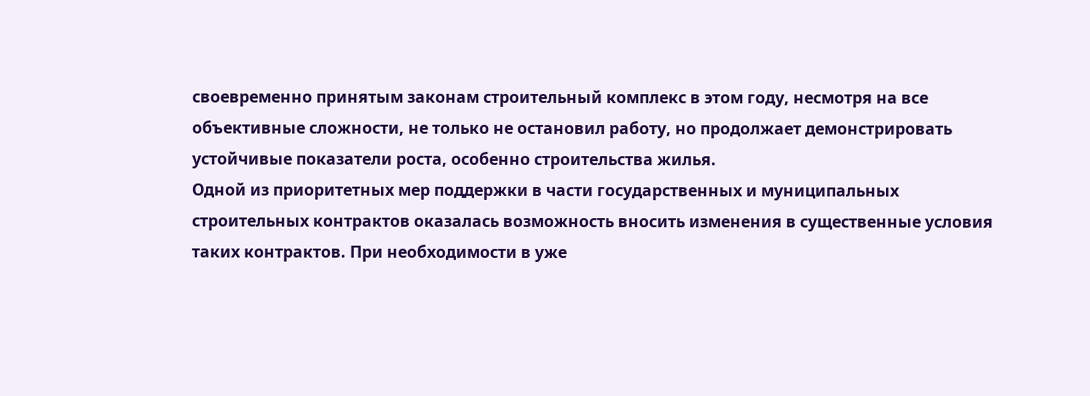своевременно принятым законам строительный комплекс в этом году, несмотря на все объективные сложности, не только не остановил работу, но продолжает демонстрировать устойчивые показатели роста, особенно строительства жилья.
Одной из приоритетных мер поддержки в части государственных и муниципальных строительных контрактов оказалась возможность вносить изменения в существенные условия таких контрактов. При необходимости в уже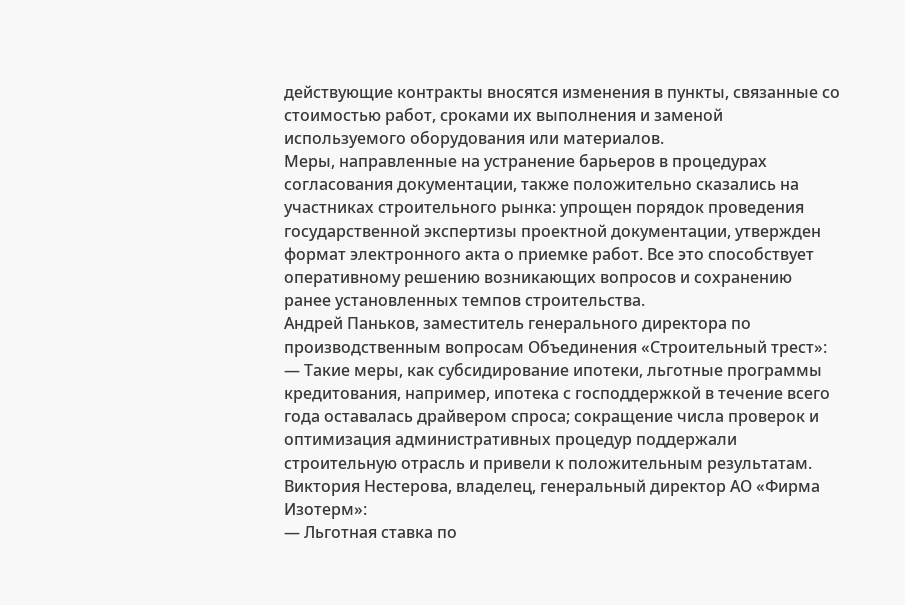действующие контракты вносятся изменения в пункты, связанные со стоимостью работ, сроками их выполнения и заменой используемого оборудования или материалов.
Меры, направленные на устранение барьеров в процедурах согласования документации, также положительно сказались на участниках строительного рынка: упрощен порядок проведения государственной экспертизы проектной документации, утвержден формат электронного акта о приемке работ. Все это способствует оперативному решению возникающих вопросов и сохранению ранее установленных темпов строительства.
Андрей Паньков, заместитель генерального директора по производственным вопросам Объединения «Строительный трест»:
— Такие меры, как субсидирование ипотеки, льготные программы кредитования, например, ипотека с господдержкой в течение всего года оставалась драйвером спроса; сокращение числа проверок и оптимизация административных процедур поддержали строительную отрасль и привели к положительным результатам.
Виктория Нестерова, владелец, генеральный директор АО «Фирма Изотерм»:
— Льготная ставка по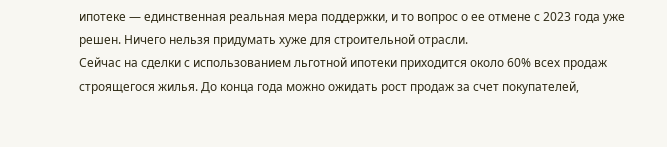ипотеке — единственная реальная мера поддержки, и то вопрос о ее отмене с 2023 года уже решен. Ничего нельзя придумать хуже для строительной отрасли.
Сейчас на сделки с использованием льготной ипотеки приходится около 60% всех продаж строящегося жилья. До конца года можно ожидать рост продаж за счет покупателей,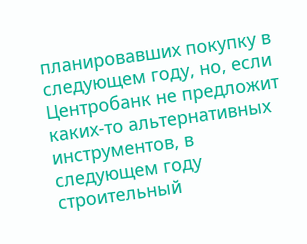планировавших покупку в следующем году, но, если Центробанк не предложит каких-то альтернативных инструментов, в следующем году строительный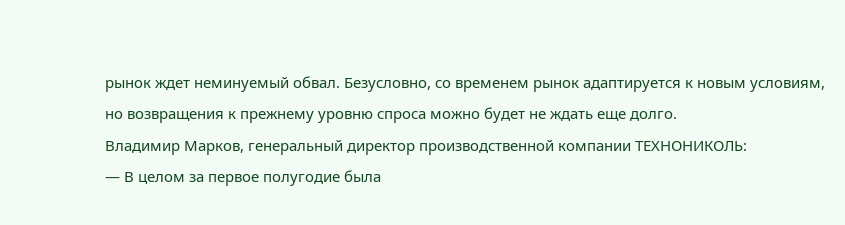рынок ждет неминуемый обвал. Безусловно, со временем рынок адаптируется к новым условиям, но возвращения к прежнему уровню спроса можно будет не ждать еще долго.
Владимир Марков, генеральный директор производственной компании ТЕХНОНИКОЛЬ:
— В целом за первое полугодие была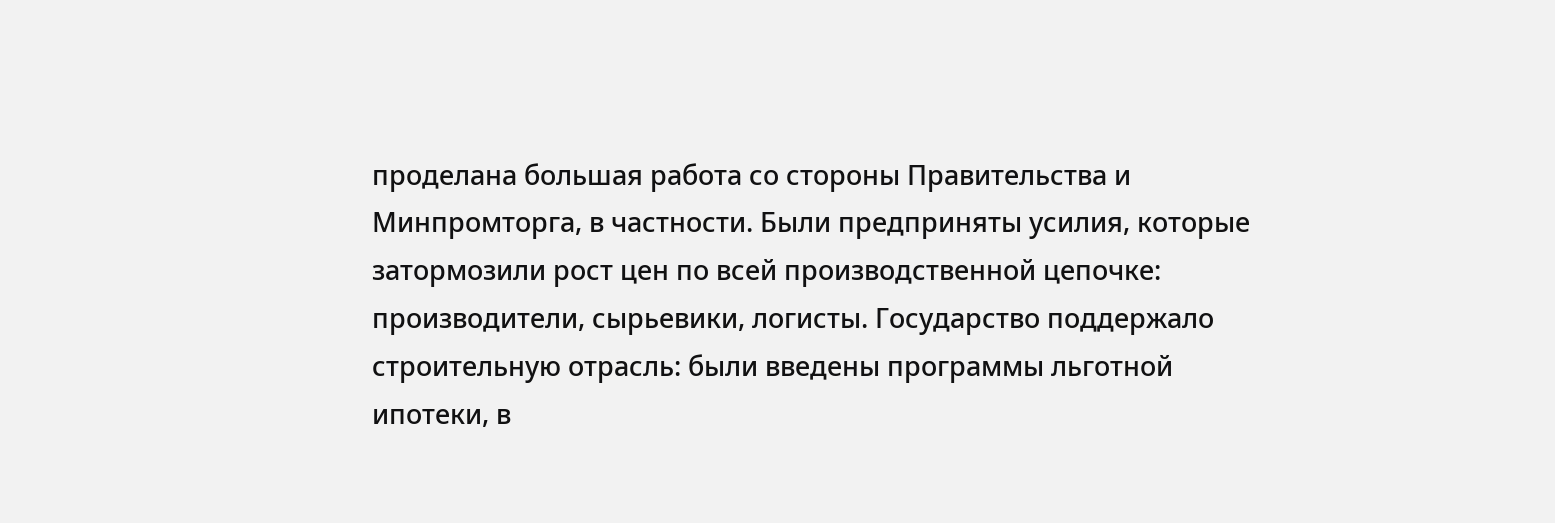проделана большая работа со стороны Правительства и Минпромторга, в частности. Были предприняты усилия, которые затормозили рост цен по всей производственной цепочке: производители, сырьевики, логисты. Государство поддержало строительную отрасль: были введены программы льготной ипотеки, в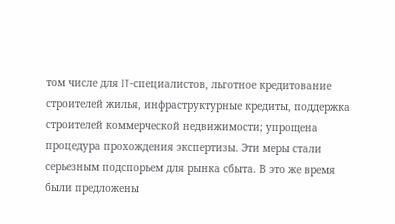том числе для IT-специалистов, льготное кредитование строителей жилья, инфраструктурные кредиты, поддержка строителей коммерческой недвижимости; упрощена процедура прохождения экспертизы. Эти меры стали серьезным подспорьем для рынка сбыта. В это же время были предложены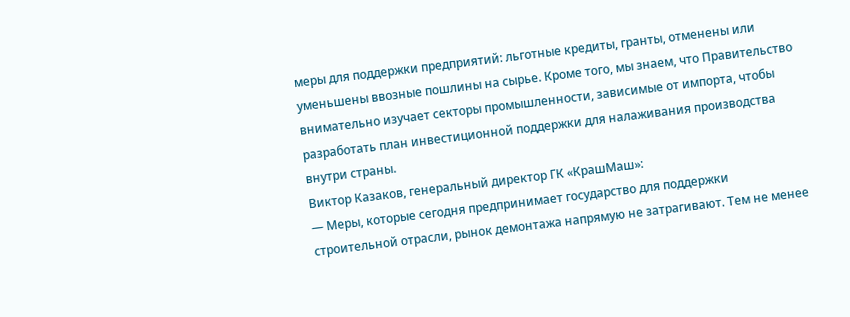меры для поддержки предприятий: льготные кредиты, гранты, отменены или уменьшены ввозные пошлины на сырье. Кроме того, мы знаем, что Правительство внимательно изучает секторы промышленности, зависимые от импорта, чтобы разработать план инвестиционной поддержки для налаживания производства внутри страны.
Виктор Казаков, генеральный директор ГК «КрашМаш»:
— Меры, которые сегодня предпринимает государство для поддержки строительной отрасли, рынок демонтажа напрямую не затрагивают. Тем не менее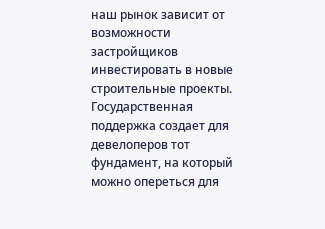наш рынок зависит от возможности застройщиков инвестировать в новые строительные проекты. Государственная поддержка создает для девелоперов тот фундамент, на который можно опереться для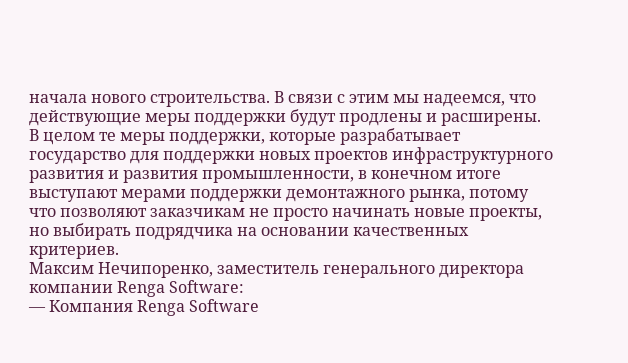начала нового строительства. В связи с этим мы надеемся, что действующие меры поддержки будут продлены и расширены.
В целом те меры поддержки, которые разрабатывает государство для поддержки новых проектов инфраструктурного развития и развития промышленности, в конечном итоге выступают мерами поддержки демонтажного рынка, потому что позволяют заказчикам не просто начинать новые проекты, но выбирать подрядчика на основании качественных критериев.
Максим Нечипоренко, заместитель генерального директора компании Renga Software:
— Компания Renga Software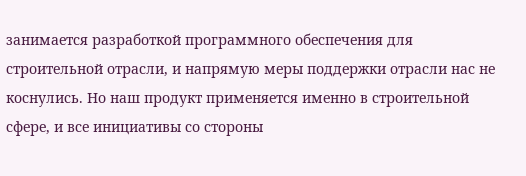занимается разработкой программного обеспечения для строительной отрасли, и напрямую меры поддержки отрасли нас не коснулись. Но наш продукт применяется именно в строительной сфере, и все инициативы со стороны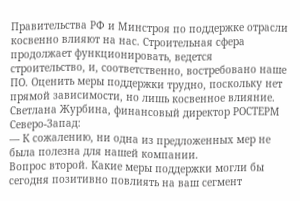Правительства РФ и Минстроя по поддержке отрасли косвенно влияют на нас. Строительная сфера продолжает функционировать, ведется строительство, и, соответственно, востребовано наше ПО. Оценить меры поддержки трудно, поскольку нет прямой зависимости, но лишь косвенное влияние.
Светлана Журбина, финансовый директор РОСТЕРМ Северо-Запад:
— К сожалению, ни одна из предложенных мер не была полезна для нашей компании.
Вопрос второй. Какие меры поддержки могли бы сегодня позитивно повлиять на ваш сегмент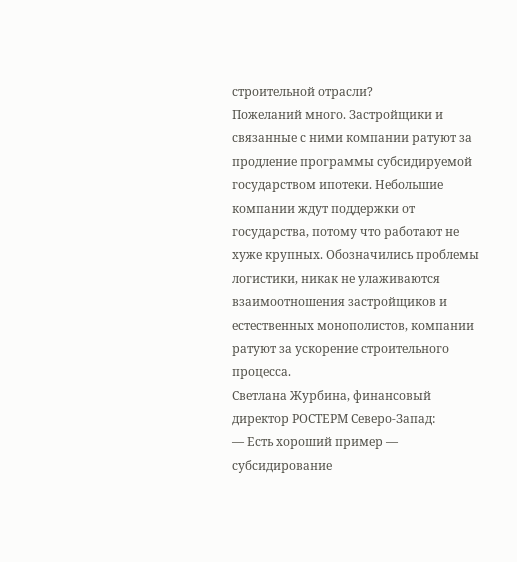строительной отрасли?
Пожеланий много. Застройщики и связанные с ними компании ратуют за продление программы субсидируемой государством ипотеки. Небольшие компании ждут поддержки от государства, потому что работают не хуже крупных. Обозначились проблемы логистики, никак не улаживаются взаимоотношения застройщиков и естественных монополистов, компании ратуют за ускорение строительного процесса.
Светлана Журбина, финансовый директор РОСТЕРМ Северо-Запад:
— Есть хороший пример — субсидирование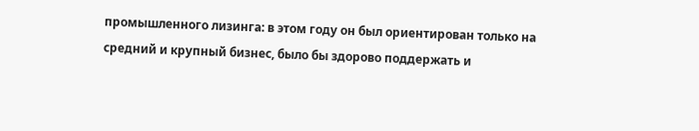промышленного лизинга: в этом году он был ориентирован только на средний и крупный бизнес, было бы здорово поддержать и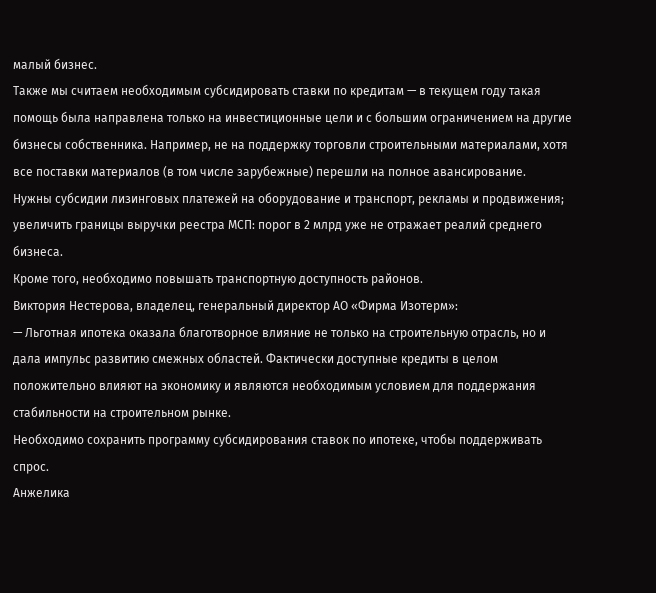малый бизнес.
Также мы считаем необходимым субсидировать ставки по кредитам — в текущем году такая помощь была направлена только на инвестиционные цели и с большим ограничением на другие бизнесы собственника. Например, не на поддержку торговли строительными материалами, хотя все поставки материалов (в том числе зарубежные) перешли на полное авансирование.
Нужны субсидии лизинговых платежей на оборудование и транспорт, рекламы и продвижения; увеличить границы выручки реестра МСП: порог в 2 млрд уже не отражает реалий среднего бизнеса.
Кроме того, необходимо повышать транспортную доступность районов.
Виктория Нестерова, владелец, генеральный директор АО «Фирма Изотерм»:
— Льготная ипотека оказала благотворное влияние не только на строительную отрасль, но и дала импульс развитию смежных областей. Фактически доступные кредиты в целом положительно влияют на экономику и являются необходимым условием для поддержания стабильности на строительном рынке.
Необходимо сохранить программу субсидирования ставок по ипотеке, чтобы поддерживать спрос.
Анжелика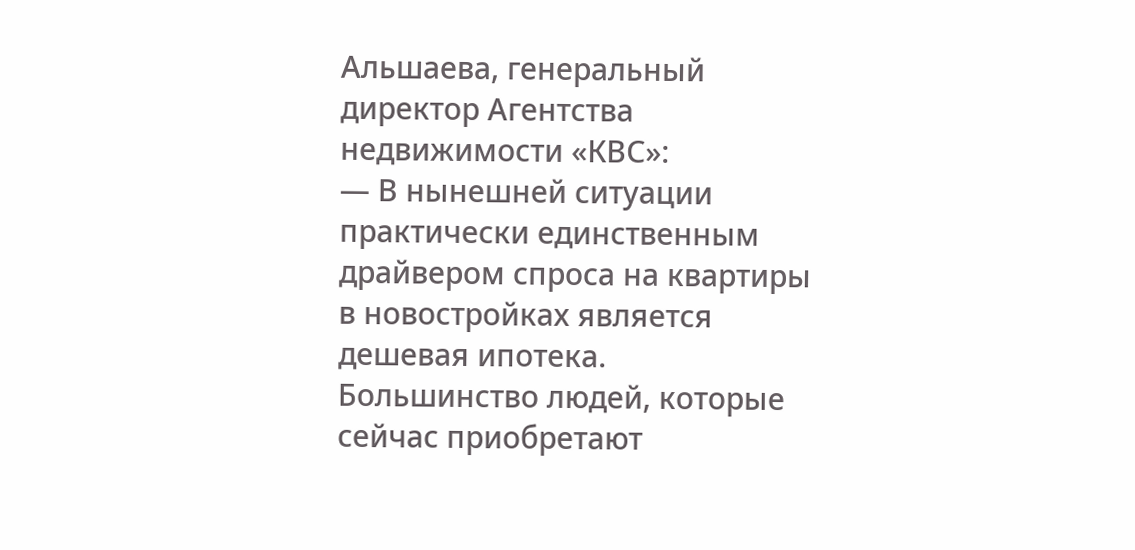Альшаева, генеральный директор Агентства недвижимости «КВС»:
— В нынешней ситуации практически единственным драйвером спроса на квартиры в новостройках является дешевая ипотека. Большинство людей, которые сейчас приобретают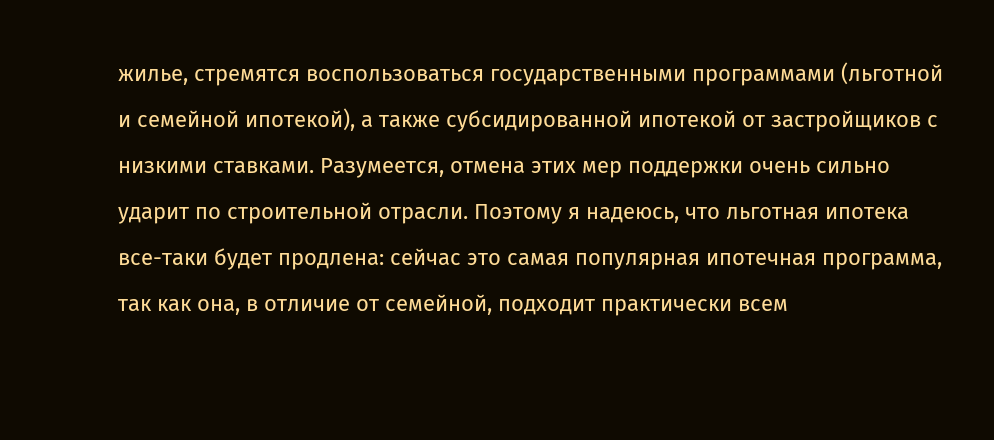жилье, стремятся воспользоваться государственными программами (льготной и семейной ипотекой), а также субсидированной ипотекой от застройщиков с низкими ставками. Разумеется, отмена этих мер поддержки очень сильно ударит по строительной отрасли. Поэтому я надеюсь, что льготная ипотека все-таки будет продлена: сейчас это самая популярная ипотечная программа, так как она, в отличие от семейной, подходит практически всем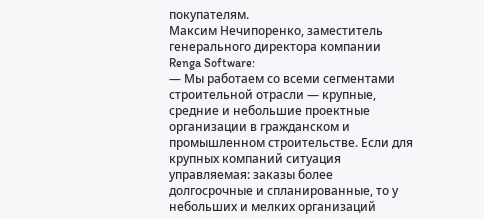покупателям.
Максим Нечипоренко, заместитель генерального директора компании Renga Software:
— Мы работаем со всеми сегментами строительной отрасли — крупные, средние и небольшие проектные организации в гражданском и промышленном строительстве. Если для крупных компаний ситуация управляемая: заказы более долгосрочные и спланированные, то у небольших и мелких организаций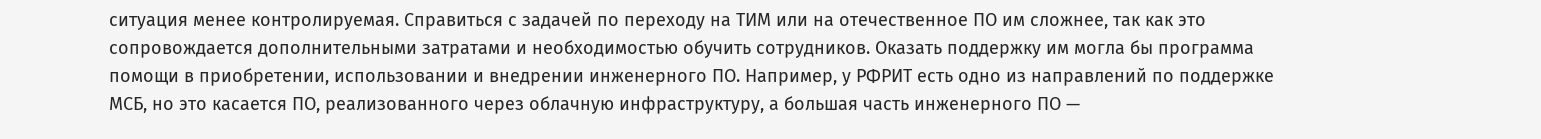ситуация менее контролируемая. Справиться с задачей по переходу на ТИМ или на отечественное ПО им сложнее, так как это сопровождается дополнительными затратами и необходимостью обучить сотрудников. Оказать поддержку им могла бы программа помощи в приобретении, использовании и внедрении инженерного ПО. Например, у РФРИТ есть одно из направлений по поддержке МСБ, но это касается ПО, реализованного через облачную инфраструктуру, а большая часть инженерного ПО —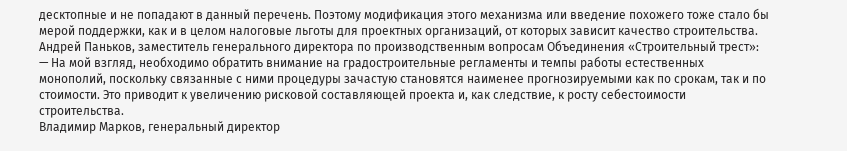десктопные и не попадают в данный перечень. Поэтому модификация этого механизма или введение похожего тоже стало бы мерой поддержки, как и в целом налоговые льготы для проектных организаций, от которых зависит качество строительства.
Андрей Паньков, заместитель генерального директора по производственным вопросам Объединения «Строительный трест»:
— На мой взгляд, необходимо обратить внимание на градостроительные регламенты и темпы работы естественных монополий, поскольку связанные с ними процедуры зачастую становятся наименее прогнозируемыми как по срокам, так и по стоимости. Это приводит к увеличению рисковой составляющей проекта и, как следствие, к росту себестоимости строительства.
Владимир Марков, генеральный директор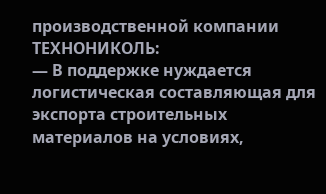производственной компании ТЕХНОНИКОЛЬ:
— В поддержке нуждается логистическая составляющая для экспорта строительных материалов на условиях,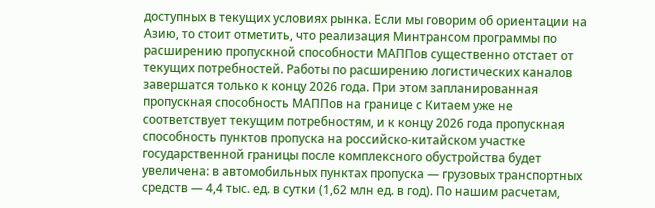доступных в текущих условиях рынка. Если мы говорим об ориентации на Азию, то стоит отметить, что реализация Минтрансом программы по расширению пропускной способности МАППов существенно отстает от текущих потребностей. Работы по расширению логистических каналов завершатся только к концу 2026 года. При этом запланированная пропускная способность МАППов на границе с Китаем уже не соответствует текущим потребностям, и к концу 2026 года пропускная способность пунктов пропуска на российско-китайском участке государственной границы после комплексного обустройства будет увеличена: в автомобильных пунктах пропуска — грузовых транспортных средств — 4,4 тыс. ед. в сутки (1,62 млн ед. в год). По нашим расчетам,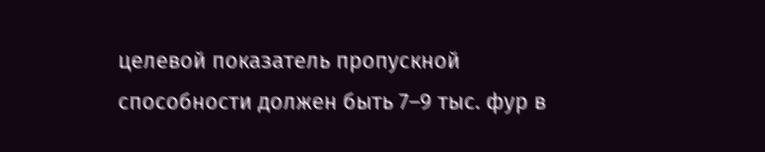целевой показатель пропускной способности должен быть 7–9 тыс. фур в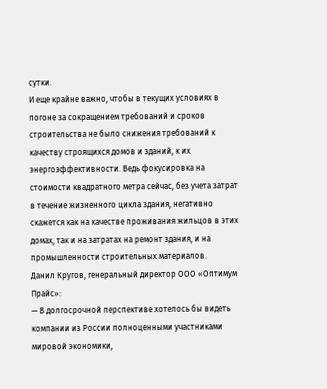сутки.
И еще крайне важно, чтобы в текущих условиях в погоне за сокращением требований и сроков строительства не было снижения требований к качеству строящихся домов и зданий, к их энергоэффективности. Ведь фокусировка на стоимости квадратного метра сейчас, без учета затрат в течение жизненного цикла здания, негативно скажется как на качестве проживания жильцов в этих домах, так и на затратах на ремонт здания, и на промышленности строительных материалов.
Данил Кругов, генеральный директор ООО «Оптимум Прайс»:
— В долгосрочной перспективе хотелось бы видеть компании из России полноценными участниками мировой экономики,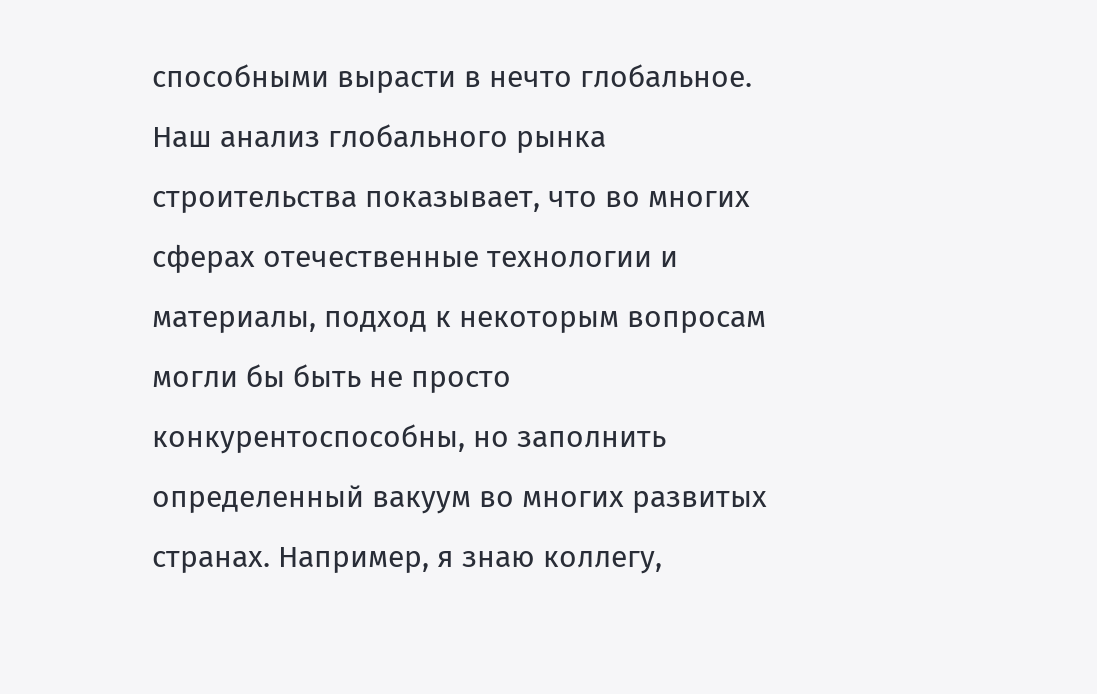способными вырасти в нечто глобальное. Наш анализ глобального рынка строительства показывает, что во многих сферах отечественные технологии и материалы, подход к некоторым вопросам могли бы быть не просто конкурентоспособны, но заполнить определенный вакуум во многих развитых странах. Например, я знаю коллегу,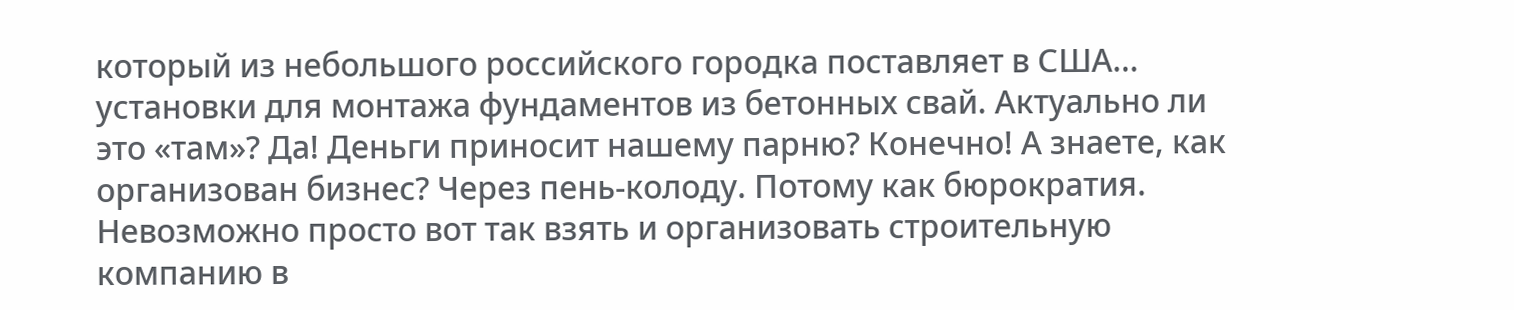который из небольшого российского городка поставляет в США… установки для монтажа фундаментов из бетонных свай. Актуально ли это «там»? Да! Деньги приносит нашему парню? Конечно! А знаете, как организован бизнес? Через пень-колоду. Потому как бюрократия. Невозможно просто вот так взять и организовать строительную компанию в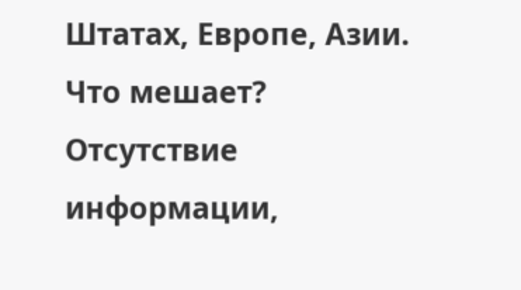Штатах, Европе, Азии. Что мешает? Отсутствие информации,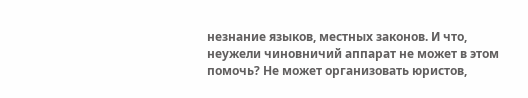незнание языков, местных законов. И что, неужели чиновничий аппарат не может в этом помочь? Не может организовать юристов,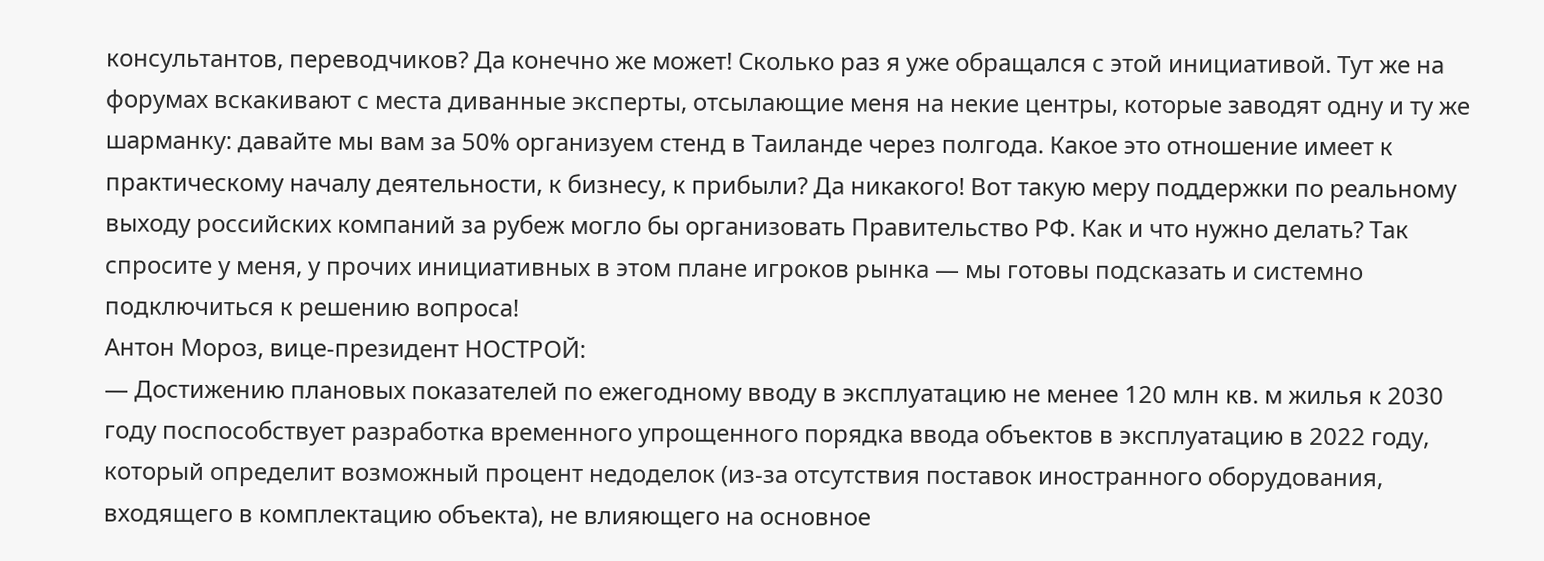консультантов, переводчиков? Да конечно же может! Сколько раз я уже обращался с этой инициативой. Тут же на форумах вскакивают с места диванные эксперты, отсылающие меня на некие центры, которые заводят одну и ту же шарманку: давайте мы вам за 50% организуем стенд в Таиланде через полгода. Какое это отношение имеет к практическому началу деятельности, к бизнесу, к прибыли? Да никакого! Вот такую меру поддержки по реальному выходу российских компаний за рубеж могло бы организовать Правительство РФ. Как и что нужно делать? Так спросите у меня, у прочих инициативных в этом плане игроков рынка — мы готовы подсказать и системно подключиться к решению вопроса!
Антон Мороз, вице-президент НОСТРОЙ:
— Достижению плановых показателей по ежегодному вводу в эксплуатацию не менее 120 млн кв. м жилья к 2030 году поспособствует разработка временного упрощенного порядка ввода объектов в эксплуатацию в 2022 году, который определит возможный процент недоделок (из-за отсутствия поставок иностранного оборудования, входящего в комплектацию объекта), не влияющего на основное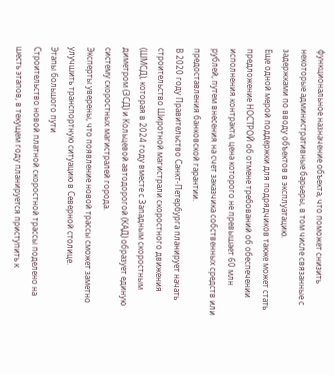функциональное назначение объекта, что поможет снизить некоторые административные барьеры, в том числе связанные с задержками по вводу объектов в эксплуатацию.
Еще одной мерой поддержки для подрядчиков также может стать предложение НОСТРОЙ об отмене требований об обеспечении исполнения контракта, цена которого не превышает 60 млн рублей, путем внесения на счет заказчика собственных средств или предоставления банковской гарантии.
В 2020 году Правительство Санкт-Петербурга планирует начать строительство Широтной магистрали скоростного движения (ШМСД), которая в 2024 году вместе с Западным скоростным диметром (ЗСД) и Кольцевой автодорогой (КАД) образует единую систему скоростных магистралей города.
Эксперты уверены, что появление новой трассы сможет заметно улучшить транспортную ситуацию в Северной столице.
Этапы большого пути
Строительство новой платной скоростной трассы поделено на шесть этапов, в текущем году планируется приступить к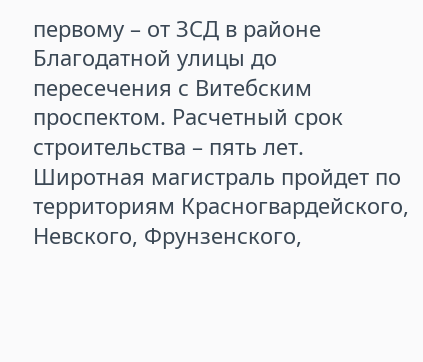первому – от ЗСД в районе Благодатной улицы до пересечения с Витебским проспектом. Расчетный срок строительства – пять лет.
Широтная магистраль пройдет по территориям Красногвардейского, Невского, Фрунзенского,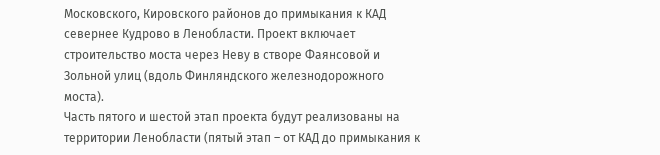Московского, Кировского районов до примыкания к КАД севернее Кудрово в Ленобласти. Проект включает строительство моста через Неву в створе Фаянсовой и Зольной улиц (вдоль Финляндского железнодорожного моста).
Часть пятого и шестой этап проекта будут реализованы на территории Ленобласти (пятый этап – от КАД до примыкания к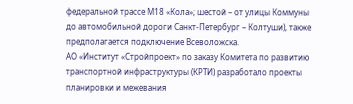федеральной трассе М18 «Кола»; шестой – от улицы Коммуны до автомобильной дороги Санкт-Петербург – Колтуши), также предполагается подключение Всеволожска.
АО «Институт «Стройпроект» по заказу Комитета по развитию транспортной инфраструктуры (КРТИ) разработало проекты планировки и межевания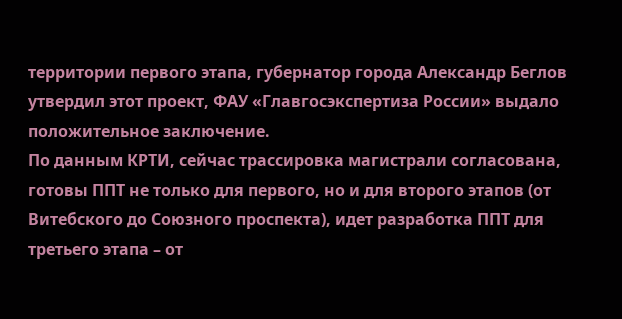территории первого этапа, губернатор города Александр Беглов утвердил этот проект, ФАУ «Главгосэкспертиза России» выдало положительное заключение.
По данным КРТИ, сейчас трассировка магистрали согласована, готовы ППТ не только для первого, но и для второго этапов (от Витебского до Союзного проспекта), идет разработка ППТ для третьего этапа – от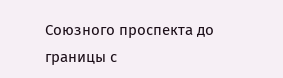Союзного проспекта до границы с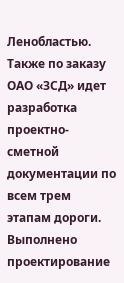Ленобластью. Также по заказу ОАО «ЗСД» идет разработка проектно-сметной документации по всем трем этапам дороги. Выполнено проектирование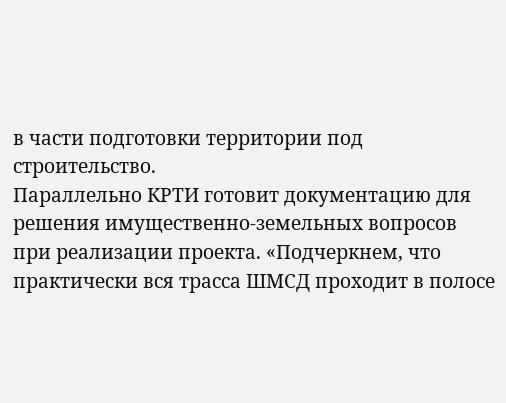в части подготовки территории под строительство.
Параллельно КРТИ готовит документацию для решения имущественно-земельных вопросов при реализации проекта. «Подчеркнем, что практически вся трасса ШМСД проходит в полосе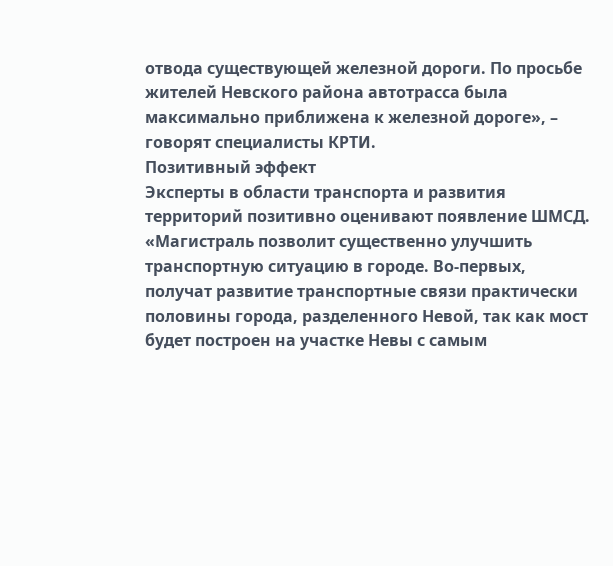отвода существующей железной дороги. По просьбе жителей Невского района автотрасса была максимально приближена к железной дороге», – говорят специалисты КРТИ.
Позитивный эффект
Эксперты в области транспорта и развития территорий позитивно оценивают появление ШМСД. «Магистраль позволит существенно улучшить транспортную ситуацию в городе. Во-первых, получат развитие транспортные связи практически половины города, разделенного Невой, так как мост будет построен на участке Невы с самым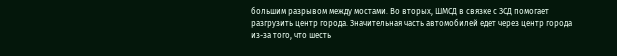большим разрывом между мостами. Во вторых, ШМСД в связке с ЗСД помогает разгрузить центр города. Значительная часть автомобилей едет через центр города из-за того, что шесть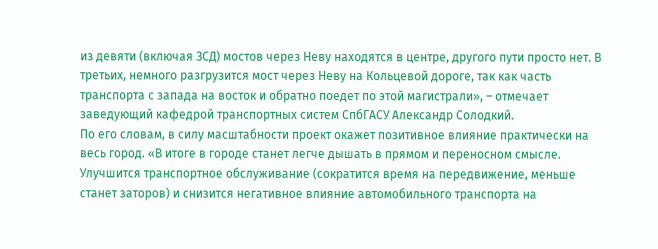из девяти (включая ЗСД) мостов через Неву находятся в центре, другого пути просто нет. В третьих, немного разгрузится мост через Неву на Кольцевой дороге, так как часть транспорта с запада на восток и обратно поедет по этой магистрали», – отмечает заведующий кафедрой транспортных систем СпбГАСУ Александр Солодкий.
По его словам, в силу масштабности проект окажет позитивное влияние практически на весь город. «В итоге в городе станет легче дышать в прямом и переносном смысле. Улучшится транспортное обслуживание (сократится время на передвижение, меньше станет заторов) и снизится негативное влияние автомобильного транспорта на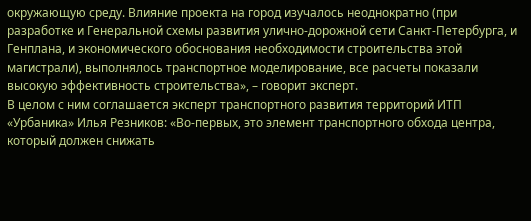окружающую среду. Влияние проекта на город изучалось неоднократно (при разработке и Генеральной схемы развития улично-дорожной сети Санкт-Петербурга, и Генплана, и экономического обоснования необходимости строительства этой магистрали), выполнялось транспортное моделирование, все расчеты показали высокую эффективность строительства», – говорит эксперт.
В целом с ним соглашается эксперт транспортного развития территорий ИТП «Урбаника» Илья Резников: «Во-первых, это элемент транспортного обхода центра, который должен снижать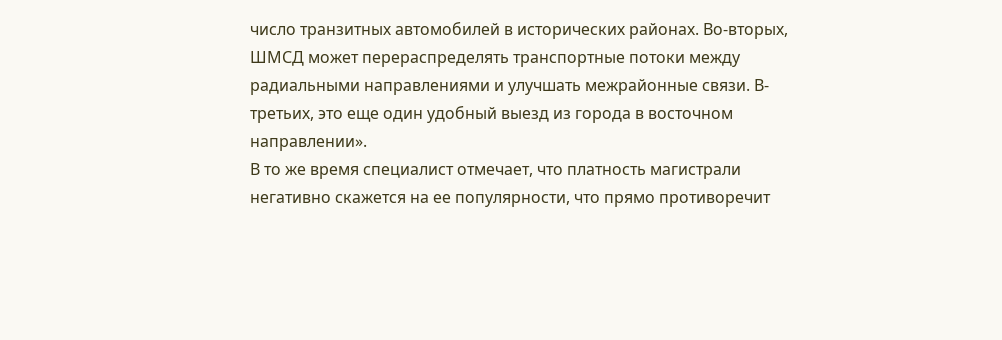число транзитных автомобилей в исторических районах. Во-вторых, ШМСД может перераспределять транспортные потоки между радиальными направлениями и улучшать межрайонные связи. В-третьих, это еще один удобный выезд из города в восточном направлении».
В то же время специалист отмечает, что платность магистрали негативно скажется на ее популярности, что прямо противоречит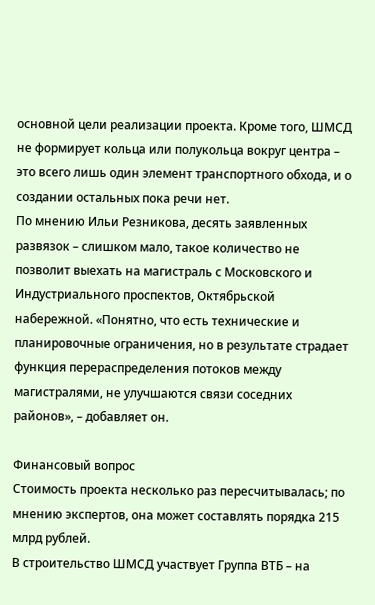основной цели реализации проекта. Кроме того, ШМСД не формирует кольца или полукольца вокруг центра – это всего лишь один элемент транспортного обхода, и о создании остальных пока речи нет.
По мнению Ильи Резникова, десять заявленных развязок – слишком мало, такое количество не позволит выехать на магистраль с Московского и Индустриального проспектов, Октябрьской набережной. «Понятно, что есть технические и планировочные ограничения, но в результате страдает функция перераспределения потоков между магистралями, не улучшаются связи соседних районов», – добавляет он.

Финансовый вопрос
Стоимость проекта несколько раз пересчитывалась; по мнению экспертов, она может составлять порядка 215 млрд рублей.
В строительство ШМСД участвует Группа ВТБ – на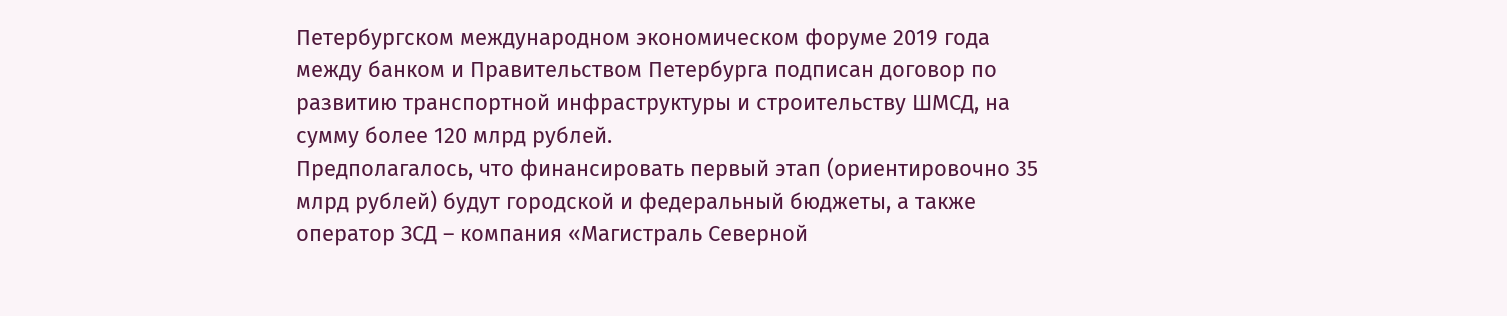Петербургском международном экономическом форуме 2019 года между банком и Правительством Петербурга подписан договор по развитию транспортной инфраструктуры и строительству ШМСД, на сумму более 120 млрд рублей.
Предполагалось, что финансировать первый этап (ориентировочно 35 млрд рублей) будут городской и федеральный бюджеты, а также оператор ЗСД – компания «Магистраль Северной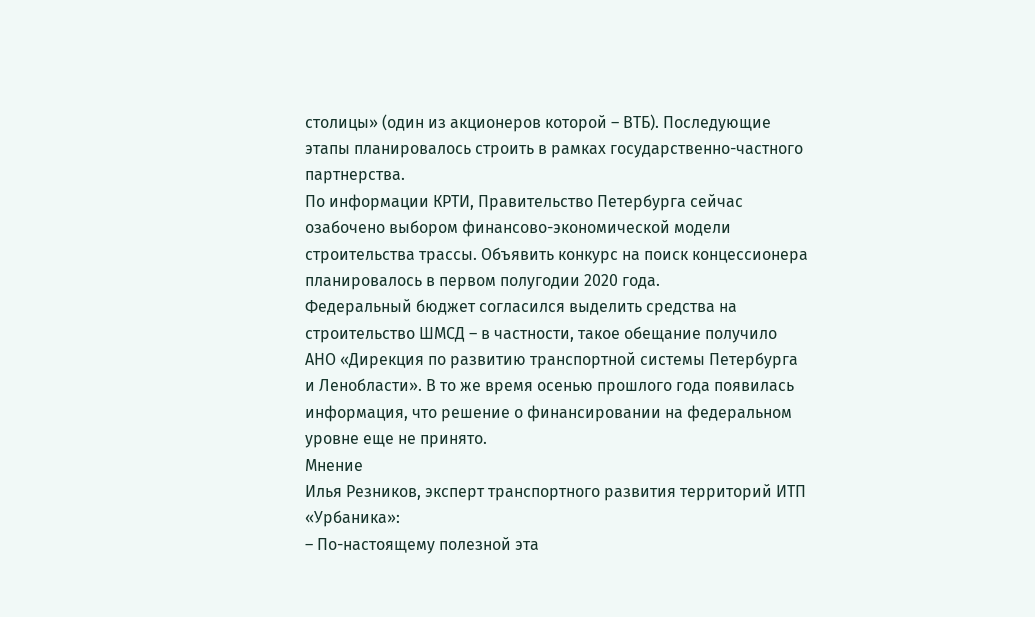столицы» (один из акционеров которой – ВТБ). Последующие этапы планировалось строить в рамках государственно-частного партнерства.
По информации КРТИ, Правительство Петербурга сейчас озабочено выбором финансово-экономической модели строительства трассы. Объявить конкурс на поиск концессионера планировалось в первом полугодии 2020 года.
Федеральный бюджет согласился выделить средства на строительство ШМСД – в частности, такое обещание получило АНО «Дирекция по развитию транспортной системы Петербурга и Ленобласти». В то же время осенью прошлого года появилась информация, что решение о финансировании на федеральном уровне еще не принято.
Мнение
Илья Резников, эксперт транспортного развития территорий ИТП «Урбаника»:
– По-настоящему полезной эта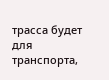трасса будет для транспорта,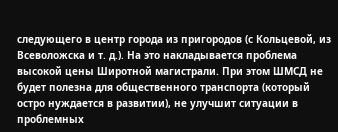следующего в центр города из пригородов (с Кольцевой, из Всеволожска и т. д.). На это накладывается проблема высокой цены Широтной магистрали. При этом ШМСД не будет полезна для общественного транспорта (который остро нуждается в развитии), не улучшит ситуации в проблемных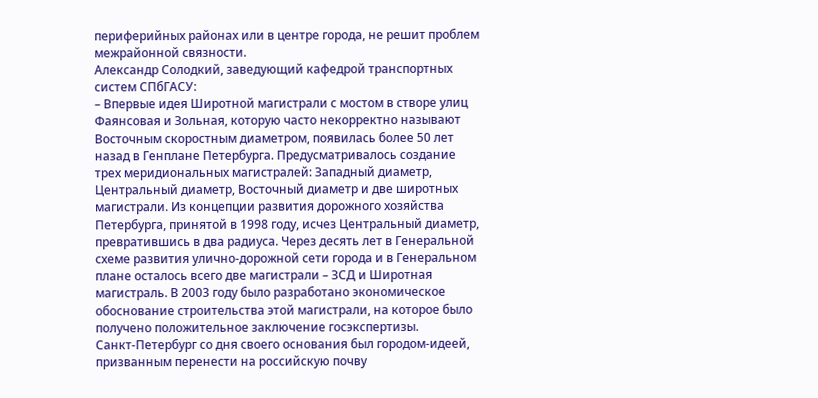периферийных районах или в центре города, не решит проблем межрайонной связности.
Александр Солодкий, заведующий кафедрой транспортных систем СПбГАСУ:
– Впервые идея Широтной магистрали с мостом в створе улиц Фаянсовая и Зольная, которую часто некорректно называют Восточным скоростным диаметром, появилась более 50 лет назад в Генплане Петербурга. Предусматривалось создание трех меридиональных магистралей: Западный диаметр, Центральный диаметр, Восточный диаметр и две широтных магистрали. Из концепции развития дорожного хозяйства Петербурга, принятой в 1998 году, исчез Центральный диаметр, превратившись в два радиуса. Через десять лет в Генеральной схеме развития улично-дорожной сети города и в Генеральном плане осталось всего две магистрали – ЗСД и Широтная магистраль. В 2003 году было разработано экономическое обоснование строительства этой магистрали, на которое было получено положительное заключение госэкспертизы.
Санкт-Петербург со дня своего основания был городом-идеей, призванным перенести на российскую почву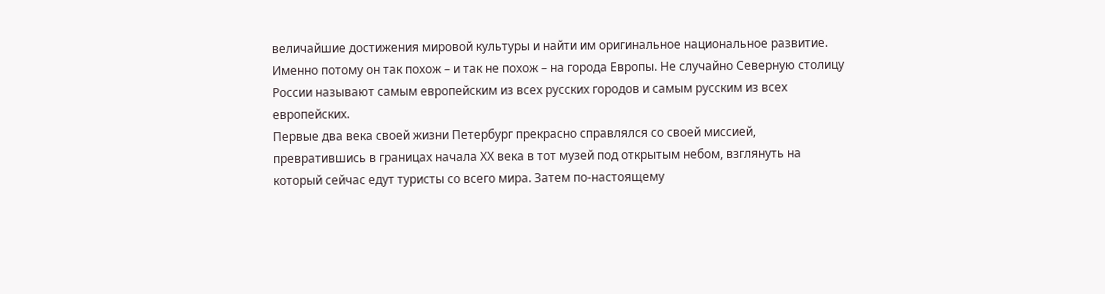величайшие достижения мировой культуры и найти им оригинальное национальное развитие. Именно потому он так похож – и так не похож – на города Европы. Не случайно Северную столицу России называют самым европейским из всех русских городов и самым русским из всех европейских.
Первые два века своей жизни Петербург прекрасно справлялся со своей миссией, превратившись в границах начала ХХ века в тот музей под открытым небом, взглянуть на который сейчас едут туристы со всего мира. Затем по-настоящему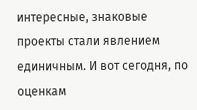интересные, знаковые проекты стали явлением единичным. И вот сегодня, по оценкам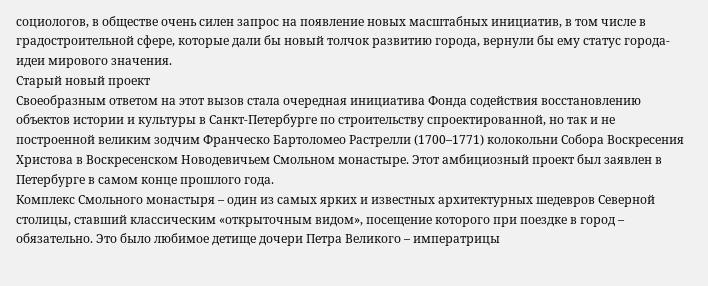социологов, в обществе очень силен запрос на появление новых масштабных инициатив, в том числе в градостроительной сфере, которые дали бы новый толчок развитию города, вернули бы ему статус города-идеи мирового значения.
Старый новый проект
Своеобразным ответом на этот вызов стала очередная инициатива Фонда содействия восстановлению объектов истории и культуры в Санкт-Петербурге по строительству спроектированной, но так и не построенной великим зодчим Франческо Бартоломео Растрелли (1700–1771) колокольни Собора Воскресения Христова в Воскресенском Новодевичьем Смольном монастыре. Этот амбициозный проект был заявлен в Петербурге в самом конце прошлого года.
Комплекс Смольного монастыря – один из самых ярких и известных архитектурных шедевров Северной столицы, ставший классическим «открыточным видом», посещение которого при поездке в город – обязательно. Это было любимое детище дочери Петра Великого – императрицы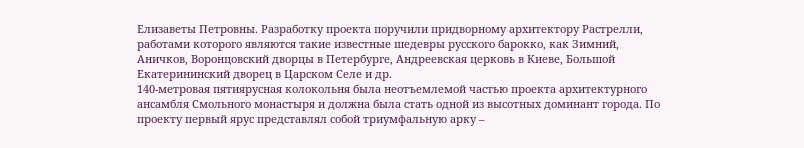Елизаветы Петровны. Разработку проекта поручили придворному архитектору Растрелли, работами которого являются такие известные шедевры русского барокко, как Зимний, Аничков, Воронцовский дворцы в Петербурге, Андреевская церковь в Киеве, Большой Екатерининский дворец в Царском Селе и др.
140-метровая пятиярусная колокольня была неотъемлемой частью проекта архитектурного ансамбля Смольного монастыря и должна была стать одной из высотных доминант города. По проекту первый ярус представлял собой триумфальную арку –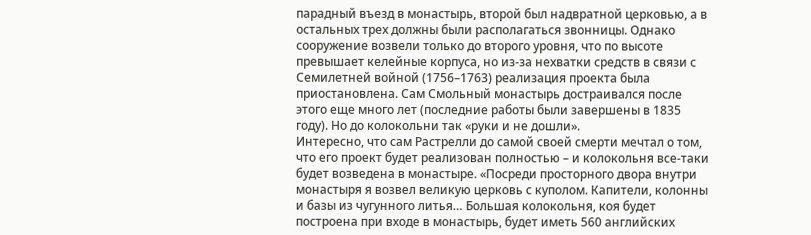парадный въезд в монастырь, второй был надвратной церковью, а в остальных трех должны были располагаться звонницы. Однако сооружение возвели только до второго уровня, что по высоте превышает келейные корпуса, но из-за нехватки средств в связи с Семилетней войной (1756–1763) реализация проекта была приостановлена. Сам Смольный монастырь достраивался после этого еще много лет (последние работы были завершены в 1835 году). Но до колокольни так «руки и не дошли».
Интересно, что сам Растрелли до самой своей смерти мечтал о том, что его проект будет реализован полностью – и колокольня все-таки будет возведена в монастыре. «Посреди просторного двора внутри монастыря я возвел великую церковь с куполом. Капители, колонны и базы из чугунного литья… Большая колокольня, коя будет построена при входе в монастырь, будет иметь 560 английских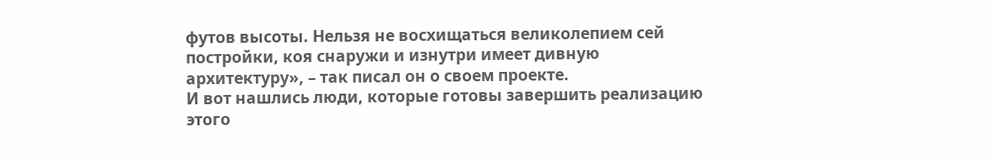футов высоты. Нельзя не восхищаться великолепием сей постройки, коя снаружи и изнутри имеет дивную архитектуру», – так писал он о своем проекте.
И вот нашлись люди, которые готовы завершить реализацию этого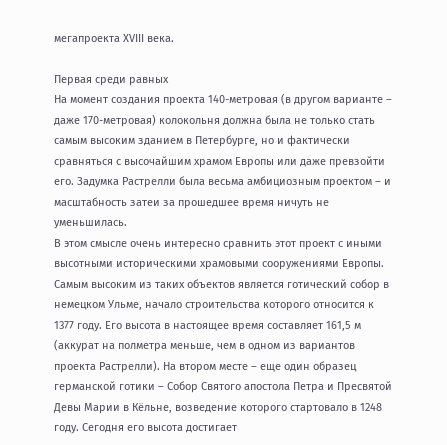мегапроекта XVIII века.

Первая среди равных
На момент создания проекта 140-метровая (в другом варианте – даже 170-метровая) колокольня должна была не только стать самым высоким зданием в Петербурге, но и фактически сравняться с высочайшим храмом Европы или даже превзойти его. Задумка Растрелли была весьма амбициозным проектом – и масштабность затеи за прошедшее время ничуть не уменьшилась.
В этом смысле очень интересно сравнить этот проект с иными высотными историческими храмовыми сооружениями Европы. Самым высоким из таких объектов является готический собор в немецком Ульме, начало строительства которого относится к 1377 году. Его высота в настоящее время составляет 161,5 м (аккурат на полметра меньше, чем в одном из вариантов проекта Растрелли). На втором месте – еще один образец германской готики – Собор Святого апостола Петра и Пресвятой Девы Марии в Кёльне, возведение которого стартовало в 1248 году. Сегодня его высота достигает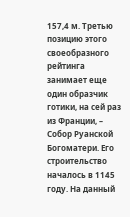157,4 м. Третью позицию этого своеобразного рейтинга занимает еще один образчик готики, на сей раз из Франции, – Собор Руанской Богоматери. Его строительство началось в 1145 году. На данный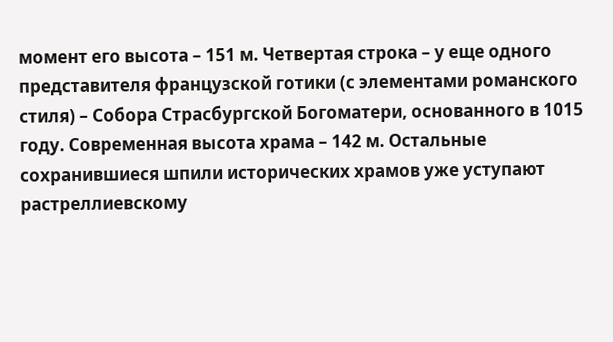момент его высота – 151 м. Четвертая строка – у еще одного представителя французской готики (с элементами романского стиля) – Собора Страсбургской Богоматери, основанного в 1015 году. Современная высота храма – 142 м. Остальные сохранившиеся шпили исторических храмов уже уступают растреллиевскому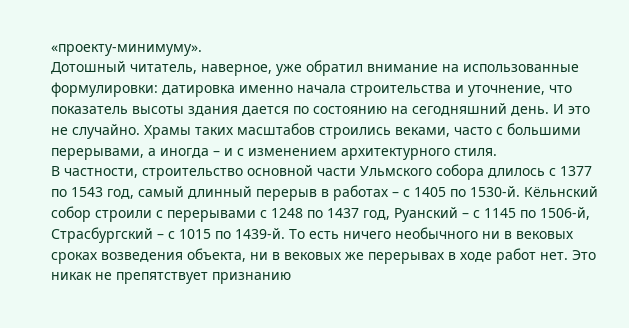«проекту-минимуму».
Дотошный читатель, наверное, уже обратил внимание на использованные формулировки: датировка именно начала строительства и уточнение, что показатель высоты здания дается по состоянию на сегодняшний день. И это не случайно. Храмы таких масштабов строились веками, часто с большими перерывами, а иногда – и с изменением архитектурного стиля.
В частности, строительство основной части Ульмского собора длилось с 1377 по 1543 год, самый длинный перерыв в работах – с 1405 по 1530-й. Кёльнский собор строили с перерывами с 1248 по 1437 год, Руанский – с 1145 по 1506-й, Страсбургский – с 1015 по 1439-й. То есть ничего необычного ни в вековых сроках возведения объекта, ни в вековых же перерывах в ходе работ нет. Это никак не препятствует признанию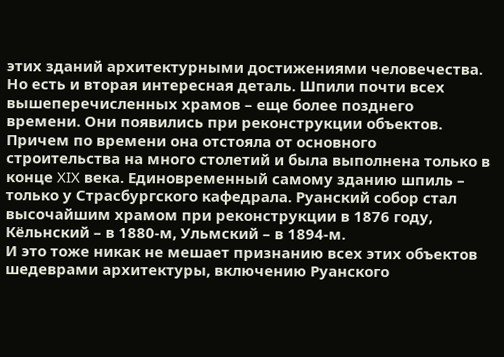этих зданий архитектурными достижениями человечества.
Но есть и вторая интересная деталь. Шпили почти всех вышеперечисленных храмов – еще более позднего времени. Они появились при реконструкции объектов. Причем по времени она отстояла от основного строительства на много столетий и была выполнена только в конце XIX века. Единовременный самому зданию шпиль – только у Страсбургского кафедрала. Руанский собор стал высочайшим храмом при реконструкции в 1876 году, Кёльнский – в 1880-м, Ульмский – в 1894-м.
И это тоже никак не мешает признанию всех этих объектов шедеврами архитектуры, включению Руанского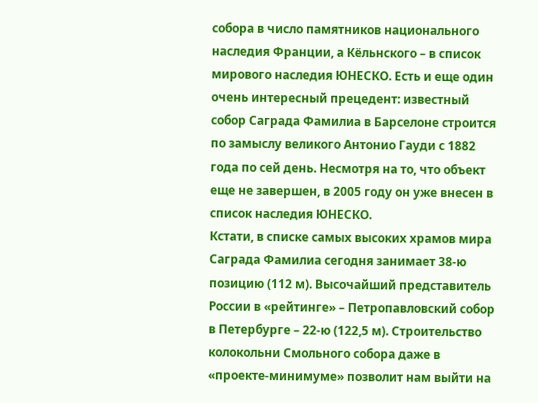собора в число памятников национального наследия Франции, а Кёльнского – в список мирового наследия ЮНЕСКО. Есть и еще один очень интересный прецедент: известный собор Саграда Фамилиа в Барселоне строится по замыслу великого Антонио Гауди с 1882 года по сей день. Несмотря на то, что объект еще не завершен, в 2005 году он уже внесен в список наследия ЮНЕСКО.
Кстати, в списке самых высоких храмов мира Саграда Фамилиа сегодня занимает 38-ю позицию (112 м). Высочайший представитель России в «рейтинге» – Петропавловский собор в Петербурге – 22-ю (122,5 м). Строительство колокольни Смольного собора даже в «проекте-минимуме» позволит нам выйти на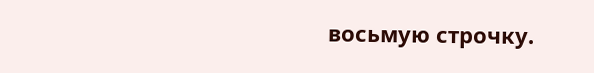восьмую строчку.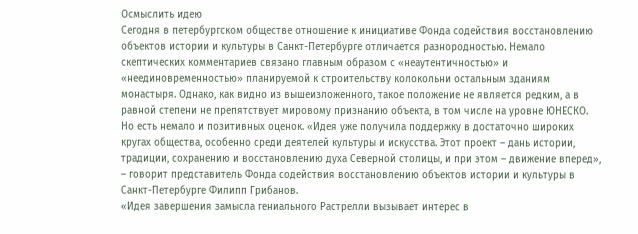Осмыслить идею
Сегодня в петербургском обществе отношение к инициативе Фонда содействия восстановлению объектов истории и культуры в Санкт-Петербурге отличается разнородностью. Немало скептических комментариев связано главным образом с «неаутентичностью» и «неединовременностью» планируемой к строительству колокольни остальным зданиям монастыря. Однако, как видно из вышеизложенного, такое положение не является редким, а в равной степени не препятствует мировому признанию объекта, в том числе на уровне ЮНЕСКО.
Но есть немало и позитивных оценок. «Идея уже получила поддержку в достаточно широких кругах общества, особенно среди деятелей культуры и искусства. Этот проект – дань истории, традиции, сохранению и восстановлению духа Северной столицы, и при этом – движение вперед», – говорит представитель Фонда содействия восстановлению объектов истории и культуры в Санкт-Петербурге Филипп Грибанов.
«Идея завершения замысла гениального Растрелли вызывает интерес в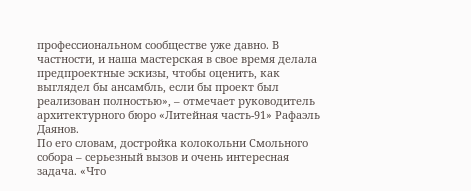профессиональном сообществе уже давно. В частности, и наша мастерская в свое время делала предпроектные эскизы, чтобы оценить, как выглядел бы ансамбль, если бы проект был реализован полностью», – отмечает руководитель архитектурного бюро «Литейная часть-91» Рафаэль Даянов.
По его словам, достройка колокольни Смольного собора – серьезный вызов и очень интересная задача. «Что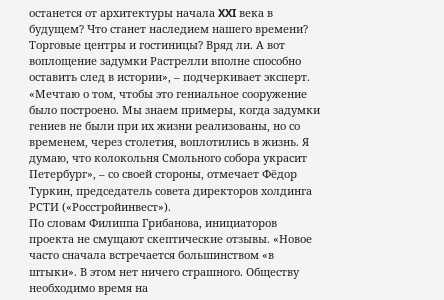останется от архитектуры начала XXI века в будущем? Что станет наследием нашего времени? Торговые центры и гостиницы? Вряд ли. А вот воплощение задумки Растрелли вполне способно оставить след в истории», – подчеркивает эксперт.
«Мечтаю о том, чтобы это гениальное сооружение было построено. Мы знаем примеры, когда задумки гениев не были при их жизни реализованы, но со временем, через столетия, воплотились в жизнь. Я думаю, что колокольня Смольного собора украсит Петербург», – со своей стороны, отмечает Фёдор Туркин, председатель совета директоров холдинга РСТИ («Росстройинвест»).
По словам Филиппа Грибанова, инициаторов проекта не смущают скептические отзывы. «Новое часто сначала встречается большинством «в штыки». В этом нет ничего страшного. Обществу необходимо время на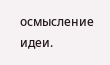осмысление идеи.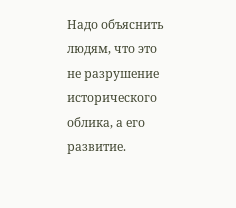Надо объяснить людям, что это не разрушение исторического облика, а его развитие.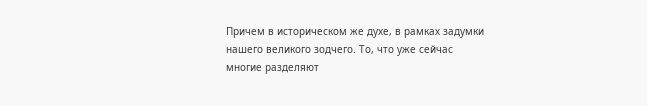Причем в историческом же духе, в рамках задумки нашего великого зодчего. То, что уже сейчас многие разделяют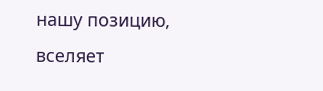нашу позицию, вселяет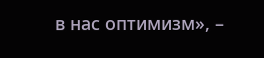в нас оптимизм», –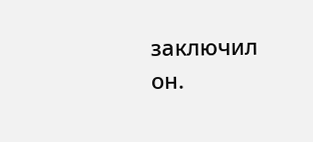заключил он.